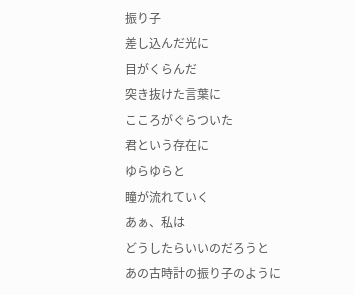振り子
差し込んだ光に
目がくらんだ
突き抜けた言葉に
こころがぐらついた
君という存在に
ゆらゆらと
瞳が流れていく
あぁ、私は
どうしたらいいのだろうと
あの古時計の振り子のように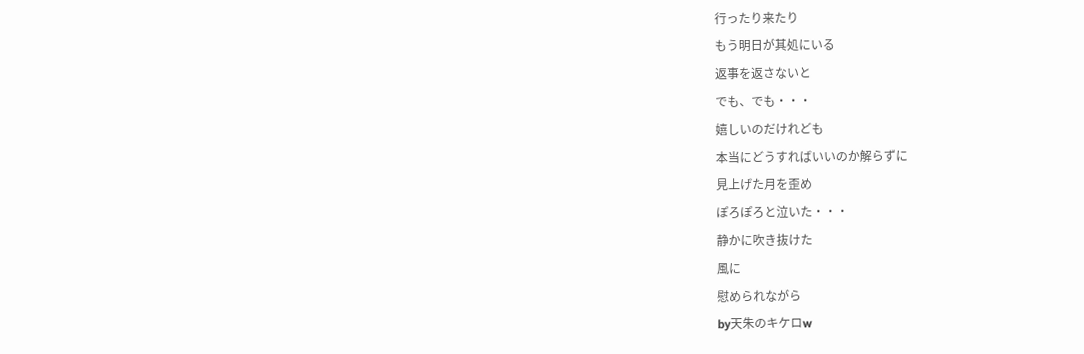行ったり来たり
もう明日が其処にいる
返事を返さないと
でも、でも・・・
嬉しいのだけれども
本当にどうすればいいのか解らずに
見上げた月を歪め
ぽろぽろと泣いた・・・
静かに吹き抜けた
風に
慰められながら
by天朱のキケロw